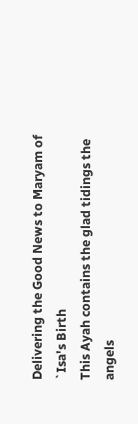Delivering the Good News to Maryam of `Isa's Birth
This Ayah contains the glad tidings the angels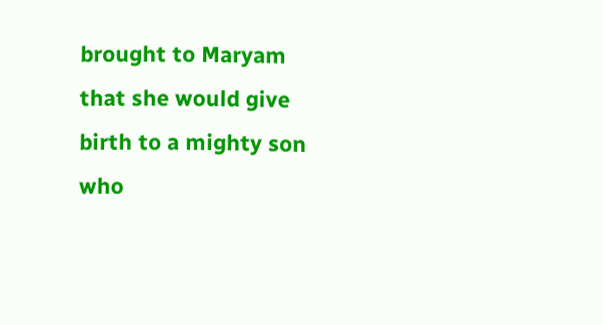brought to Maryam that she would give birth to a mighty son who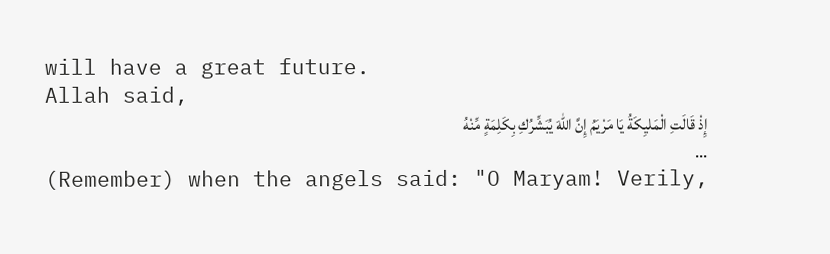will have a great future.
Allah said,
إِذْ قَالَتِ الْمَليِكَةُ يَا مَرْيَمُ إِنَّ اللّهَ يُبَشِّرُكِ بِكَلِمَةٍ مِّنْهُ
...
(Remember) when the angels said: "O Maryam! Verily,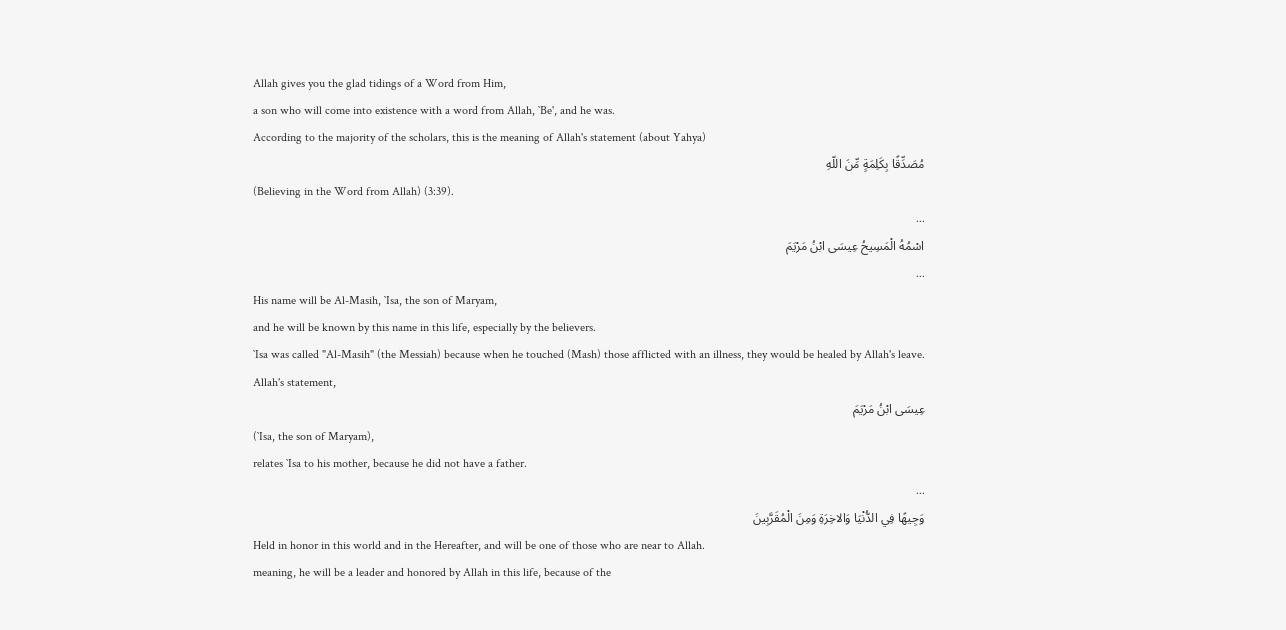Allah gives you the glad tidings of a Word from Him,
a son who will come into existence with a word from Allah, `Be', and he was.
According to the majority of the scholars, this is the meaning of Allah's statement (about Yahya)
مُصَدِّقًا بِكَلِمَةٍ مِّنَ اللّهِ
(Believing in the Word from Allah) (3:39).
...
اسْمُهُ الْمَسِيحُ عِيسَى ابْنُ مَرْيَمَ
...
His name will be Al-Masih, `Isa, the son of Maryam,
and he will be known by this name in this life, especially by the believers.
`Isa was called "Al-Masih" (the Messiah) because when he touched (Mash) those afflicted with an illness, they would be healed by Allah's leave.
Allah's statement,
عِيسَى ابْنُ مَرْيَمَ
(`Isa, the son of Maryam),
relates `Isa to his mother, because he did not have a father.
...
وَجِيهًا فِي الدُّنْيَا وَالاخِرَةِ وَمِنَ الْمُقَرَّبِينَ
Held in honor in this world and in the Hereafter, and will be one of those who are near to Allah.
meaning, he will be a leader and honored by Allah in this life, because of the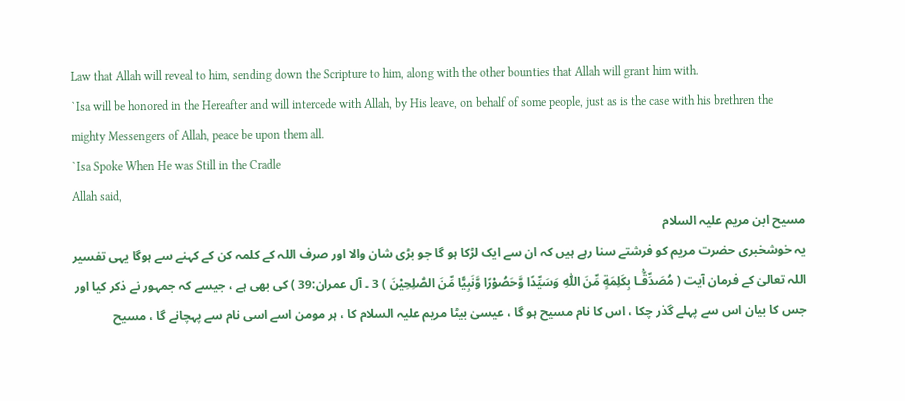Law that Allah will reveal to him, sending down the Scripture to him, along with the other bounties that Allah will grant him with.
`Isa will be honored in the Hereafter and will intercede with Allah, by His leave, on behalf of some people, just as is the case with his brethren the mighty Messengers of Allah, peace be upon them all.
`Isa Spoke When He was Still in the Cradle
Allah said,
مسیح ابن مریم علیہ السلام
یہ خوشخبری حضرت مریم کو فرشتے سنا رہے ہیں کہ ان سے ایک لڑکا ہو گا جو بڑی شان والا اور صرف اللہ کے کلمہ کن کے کہنے سے ہوگا یہی تفسیر اللہ تعالیٰ کے فرمان آیت ( مُصَدِّقًۢـا بِكَلِمَةٍ مِّنَ اللّٰهِ وَسَيِّدًا وَّحَصُوْرًا وَّنَبِيًّا مِّنَ الصّٰلِحِيْنَ ) 3 ۔ آل عمران:39 ) کی بھی ہے ، جیسے کہ جمہور نے ذکر کیا اور جس کا بیان اس سے پہلے گذر چکا ، اس کا نام مسیح ہو گا ، عیسیٰ بیٹا مریم علیہ السلام کا ، ہر مومن اسے اسی نام سے پہچانے گا ، مسیح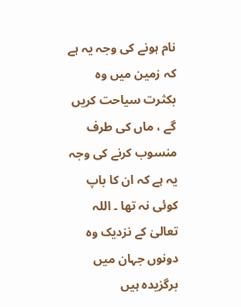نام ہونے کی وجہ یہ ہے کہ زمین میں وہ بکثرت سیاحت کریں گے ، ماں کی طرف منسوب کرنے کی وجہ یہ ہے کہ ان کا باپ کوئی نہ تھا ۔ اللہ تعالیٰ کے نزدیک وہ دونوں جہان میں برگزیدہ ہیں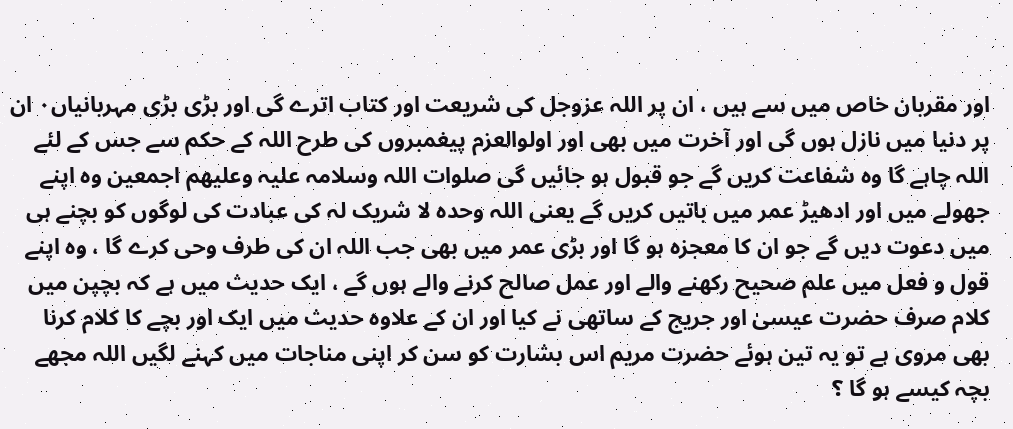اور مقربان خاص میں سے ہیں ، ان پر اللہ عزوجل کی شریعت اور کتاب اترے گی اور بڑی بڑی مہربانیاں٠ ان پر دنیا میں نازل ہوں گی اور آخرت میں بھی اور اولوالعزم پیغمبروں کی طرح اللہ کے حکم سے جس کے لئے اللہ چاہے گا وہ شفاعت کریں گے جو قبول ہو جائیں گی صلوات اللہ وسلامہ علیہ وعلیھم اجمعین وہ اپنے جھولے میں اور ادھیڑ عمر میں باتیں کریں گے یعنی اللہ وحدہ لا شریک لہ کی عبادت کی لوگوں کو بچنے ہی میں دعوت دیں گے جو ان کا معجزہ ہو گا اور بڑی عمر میں بھی جب اللہ ان کی طرف وحی کرے گا ، وہ اپنے قول و فعل میں علم صحیح رکھنے والے اور عمل صالح کرنے والے ہوں گے ، ایک حدیث میں ہے کہ بچپن میں کلام صرف حضرت عیسیٰ اور جریج کے ساتھی نے کیا اور ان کے علاوہ حدیث میں ایک اور بچے کا کلام کرنا بھی مروی ہے تو یہ تین ہوئے حضرت مریم اس بشارت کو سن کر اپنی مناجات میں کہنے لگیں اللہ مجھے بچہ کیسے ہو گا ؟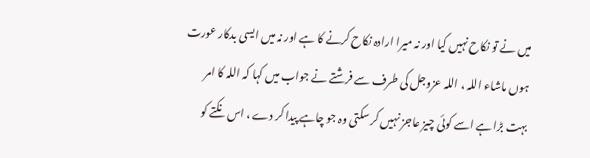میں نے تو نکاح نہیں کیا اور نہ میرا ارادہ نکاح کرنے کا ہے اور نہ میں ایسی بدکار عورت ہوں ماشاء اللہ ، اللہ عزوجل کی طرف سے فرشتے نے جواب میں کہا کہ اللہ کا امر بہت بڑا ہے اسے کوئی چیز عاجز نہیں کر سکتی وہ جو چاہے پیدا کر دے ، اس نکتے کو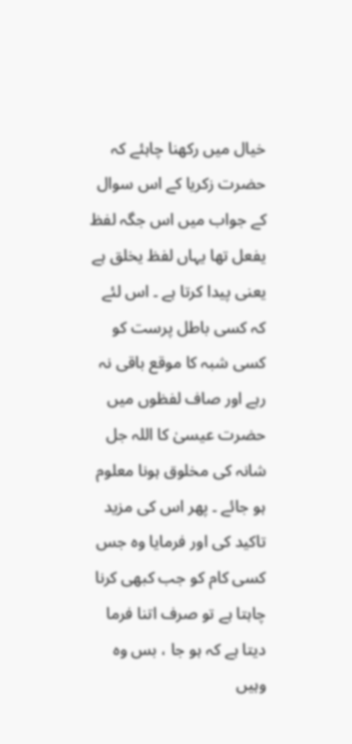خیال میں رکھنا چاہئے کہ حضرت زکریا کے اس سوال کے جواب میں اس جگہ لفظ یفعل تھا یہاں لفظ یخلق ہے یعنی پیدا کرتا ہے ۔ اس لئے کہ کسی باطل پرست کو کسی شبہ کا موقع باقی نہ رہے اور صاف لفظوں میں حضرت عیسیٰ کا اللہ جل شانہ کی مخلوق ہونا معلوم ہو جائے ۔ پھر اس کی مزید تاکید کی اور فرمایا وہ جس کسی کام کو جب کبھی کرنا چاہتا ہے تو صرف اتنا فرما دیتا ہے کہ ہو جا ، بس وہ وہیں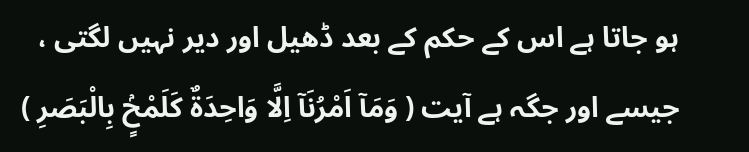ہو جاتا ہے اس کے حکم کے بعد ڈھیل اور دیر نہیں لگتی ، جیسے اور جگہ ہے آیت ( وَمَآ اَمْرُنَآ اِلَّا وَاحِدَةٌ كَلَمْحٍۢ بِالْبَصَرِ )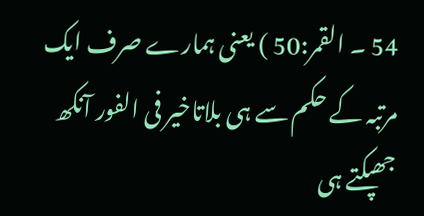54 ۔ القمر:50 ) یعنی ہمارے صرف ایک مرتبہ کے حکم سے ہی بلاتاخیر فی الفور آنکھ جھپکتے ہی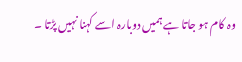وہ کام ہو جاتا ہے ہمیں دوبارہ اسے کہنا نہیں پڑتا ۔